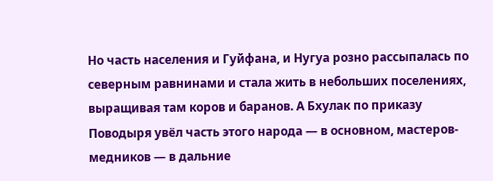Но часть населения и Гуйфана, и Нугуа розно рассыпалась по северным равнинами и стала жить в небольших поселениях, выращивая там коров и баранов. А Бхулак по приказу Поводыря увёл часть этого народа — в основном, мастеров-медников — в дальние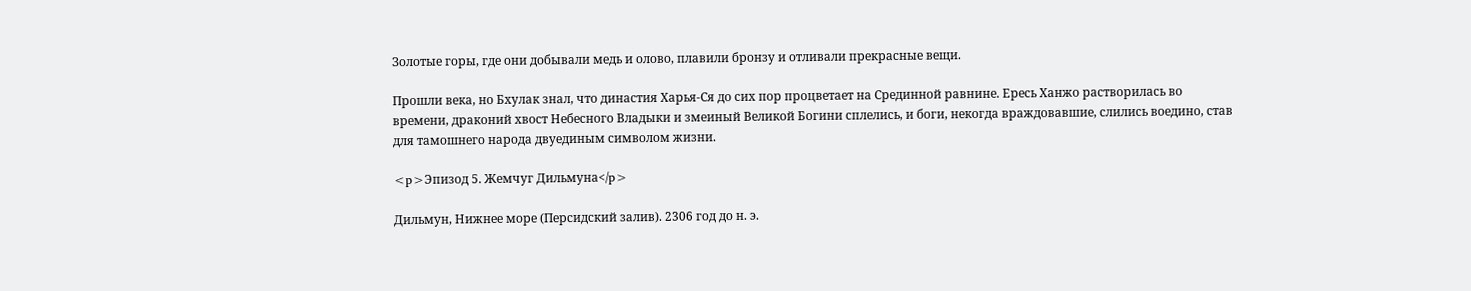Золотые горы, где они добывали медь и олово, плавили бронзу и отливали прекрасные вещи.

Прошли века, но Бхулак знал, что династия Харья-Ся до сих пор процветает на Срединной равнине. Ересь Ханжо растворилась во времени, драконий хвост Небесного Владыки и змеиный Великой Богини сплелись, и боги, некогда враждовавшие, слились воедино, став для тамошнего народа двуединым символом жизни.

<p>Эпизод 5. Жемчуг Дильмуна</p>

Дильмун, Нижнее море (Персидский залив). 2306 год до н. э.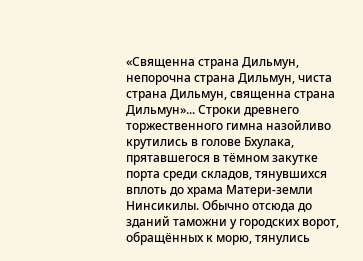«Священна страна Дильмун, непорочна страна Дильмун, чиста страна Дильмун, священна страна Дильмун»... Строки древнего торжественного гимна назойливо крутились в голове Бхулака, прятавшегося в тёмном закутке порта среди складов, тянувшихся вплоть до храма Матери-земли Нинсикилы. Обычно отсюда до зданий таможни у городских ворот, обращённых к морю, тянулись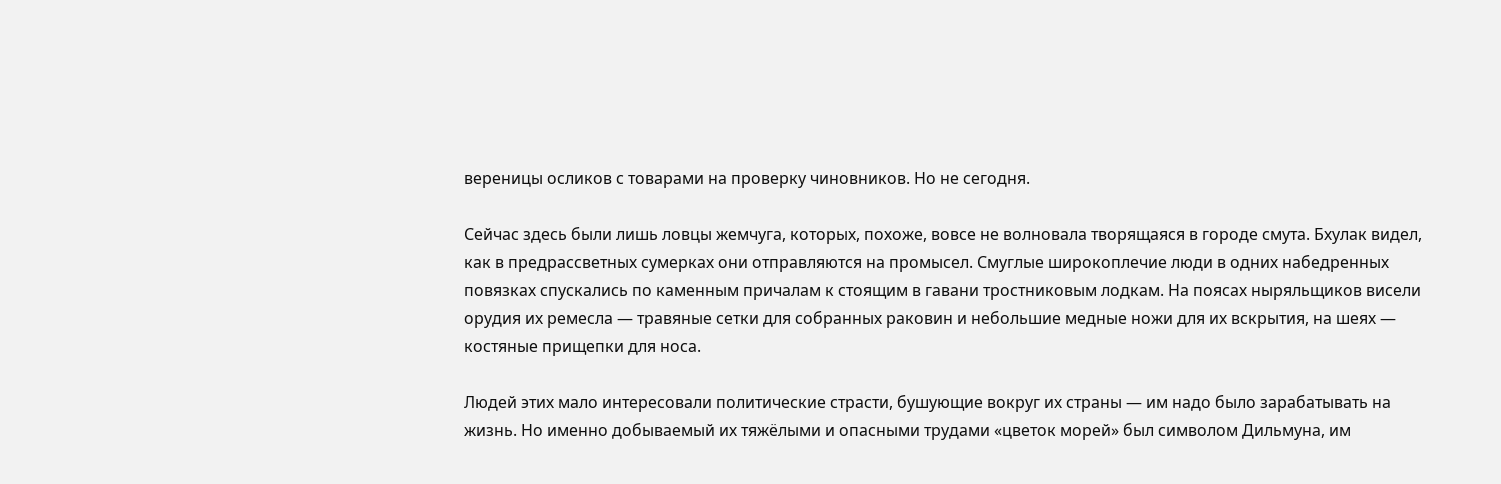вереницы осликов с товарами на проверку чиновников. Но не сегодня.

Сейчас здесь были лишь ловцы жемчуга, которых, похоже, вовсе не волновала творящаяся в городе смута. Бхулак видел, как в предрассветных сумерках они отправляются на промысел. Смуглые широкоплечие люди в одних набедренных повязках спускались по каменным причалам к стоящим в гавани тростниковым лодкам. На поясах ныряльщиков висели орудия их ремесла — травяные сетки для собранных раковин и небольшие медные ножи для их вскрытия, на шеях — костяные прищепки для носа.

Людей этих мало интересовали политические страсти, бушующие вокруг их страны — им надо было зарабатывать на жизнь. Но именно добываемый их тяжёлыми и опасными трудами «цветок морей» был символом Дильмуна, им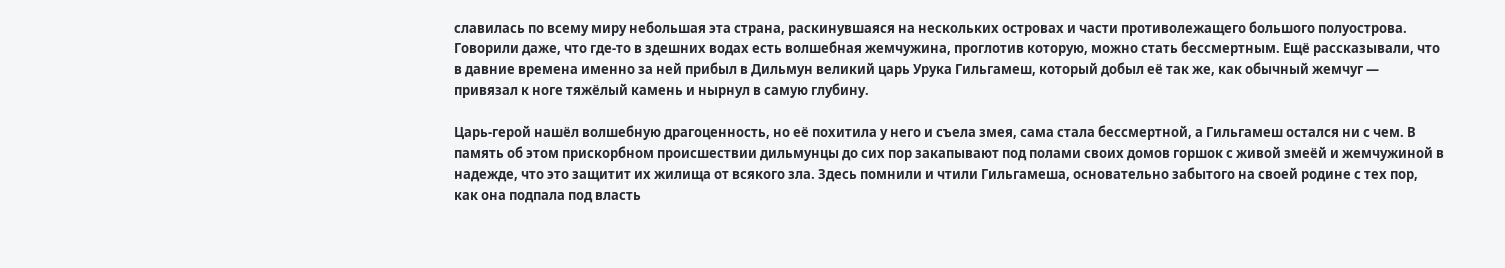славилась по всему миру небольшая эта страна, раскинувшаяся на нескольких островах и части противолежащего большого полуострова. Говорили даже, что где-то в здешних водах есть волшебная жемчужина, проглотив которую, можно стать бессмертным. Ещё рассказывали, что в давние времена именно за ней прибыл в Дильмун великий царь Урука Гильгамеш, который добыл её так же, как обычный жемчуг — привязал к ноге тяжёлый камень и нырнул в самую глубину.

Царь-герой нашёл волшебную драгоценность, но её похитила у него и съела змея, сама стала бессмертной, а Гильгамеш остался ни с чем. В память об этом прискорбном происшествии дильмунцы до сих пор закапывают под полами своих домов горшок с живой змеёй и жемчужиной в надежде, что это защитит их жилища от всякого зла. Здесь помнили и чтили Гильгамеша, основательно забытого на своей родине с тех пор, как она подпала под власть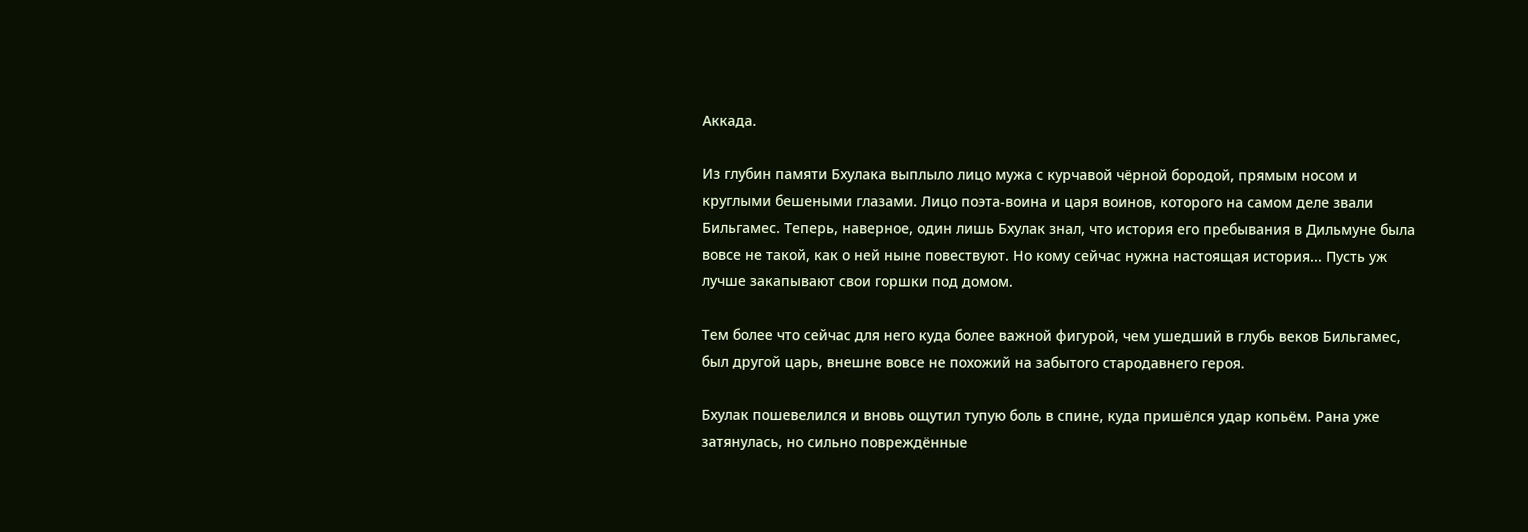Аккада.

Из глубин памяти Бхулака выплыло лицо мужа с курчавой чёрной бородой, прямым носом и круглыми бешеными глазами. Лицо поэта-воина и царя воинов, которого на самом деле звали Бильгамес. Теперь, наверное, один лишь Бхулак знал, что история его пребывания в Дильмуне была вовсе не такой, как о ней ныне повествуют. Но кому сейчас нужна настоящая история... Пусть уж лучше закапывают свои горшки под домом.

Тем более что сейчас для него куда более важной фигурой, чем ушедший в глубь веков Бильгамес, был другой царь, внешне вовсе не похожий на забытого стародавнего героя.

Бхулак пошевелился и вновь ощутил тупую боль в спине, куда пришёлся удар копьём. Рана уже затянулась, но сильно повреждённые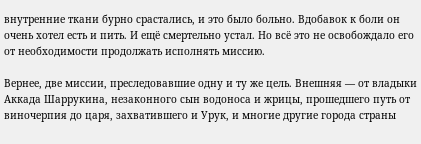внутренние ткани бурно срастались, и это было больно. Вдобавок к боли он очень хотел есть и пить. И ещё смертельно устал. Но всё это не освобождало его от необходимости продолжать исполнять миссию.

Вернее, две миссии, преследовавшие одну и ту же цель. Внешняя — от владыки Аккада Шаррукина, незаконного сын водоноса и жрицы, прошедшего путь от виночерпия до царя, захватившего и Урук, и многие другие города страны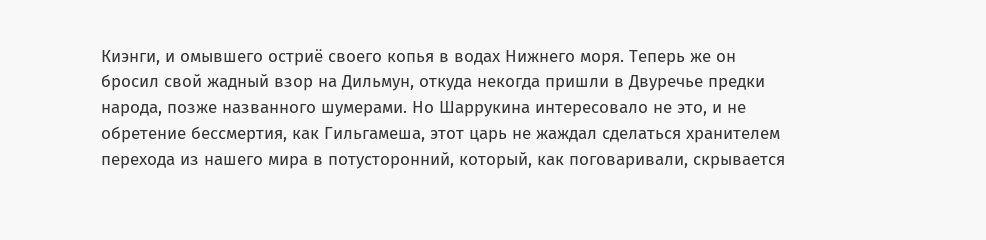Киэнги, и омывшего остриё своего копья в водах Нижнего моря. Теперь же он бросил свой жадный взор на Дильмун, откуда некогда пришли в Двуречье предки народа, позже названного шумерами. Но Шаррукина интересовало не это, и не обретение бессмертия, как Гильгамеша, этот царь не жаждал сделаться хранителем перехода из нашего мира в потусторонний, который, как поговаривали, скрывается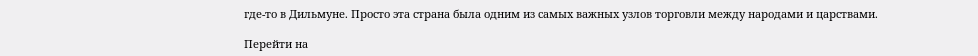где-то в Дильмуне. Просто эта страна была одним из самых важных узлов торговли между народами и царствами.

Перейти на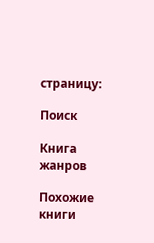страницу:

Поиск

Книга жанров

Похожие книги